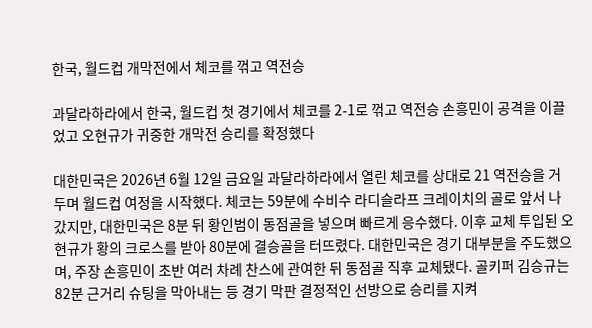한국, 월드컵 개막전에서 체코를 꺾고 역전승

과달라하라에서 한국, 월드컵 첫 경기에서 체코를 2-1로 꺾고 역전승 손흥민이 공격을 이끌었고 오현규가 귀중한 개막전 승리를 확정했다

대한민국은 2026년 6월 12일 금요일 과달라하라에서 열린 체코를 상대로 21 역전승을 거두며 월드컵 여정을 시작했다. 체코는 59분에 수비수 라디슬라프 크레이치의 골로 앞서 나갔지만, 대한민국은 8분 뒤 황인범이 동점골을 넣으며 빠르게 응수했다. 이후 교체 투입된 오현규가 황의 크로스를 받아 80분에 결승골을 터뜨렸다. 대한민국은 경기 대부분을 주도했으며, 주장 손흥민이 초반 여러 차례 찬스에 관여한 뒤 동점골 직후 교체됐다. 골키퍼 김승규는 82분 근거리 슈팅을 막아내는 등 경기 막판 결정적인 선방으로 승리를 지켜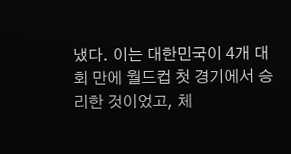냈다. 이는 대한민국이 4개 대회 만에 월드컵 첫 경기에서 승리한 것이었고, 체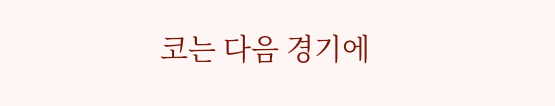코는 다음 경기에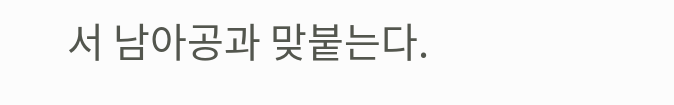서 남아공과 맞붙는다.